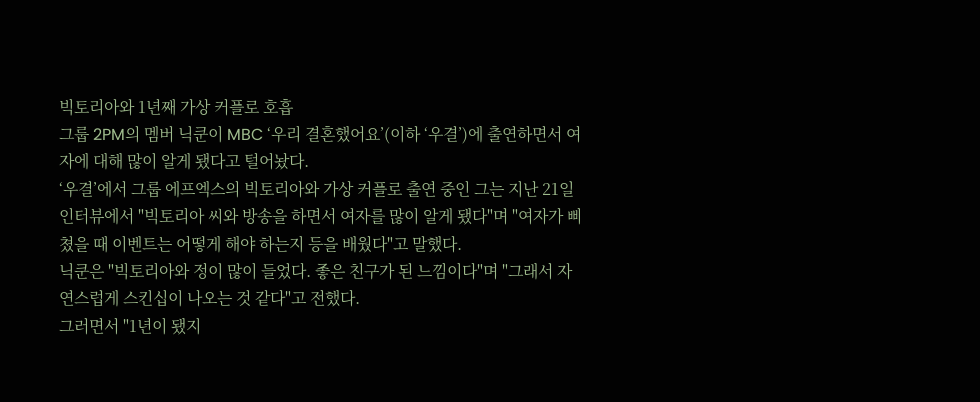빅토리아와 1년째 가상 커플로 호흡
그룹 2PM의 멤버 닉쿤이 MBC ‘우리 결혼했어요’(이하 ‘우결’)에 출연하면서 여자에 대해 많이 알게 됐다고 털어놨다.
‘우결’에서 그룹 에프엑스의 빅토리아와 가상 커플로 출연 중인 그는 지난 21일 인터뷰에서 "빅토리아 씨와 방송을 하면서 여자를 많이 알게 됐다"며 "여자가 삐쳤을 때 이벤트는 어떻게 해야 하는지 등을 배웠다"고 말했다.
닉쿤은 "빅토리아와 정이 많이 들었다. 좋은 친구가 된 느낌이다"며 "그래서 자연스럽게 스킨십이 나오는 것 같다"고 전했다.
그러면서 "1년이 됐지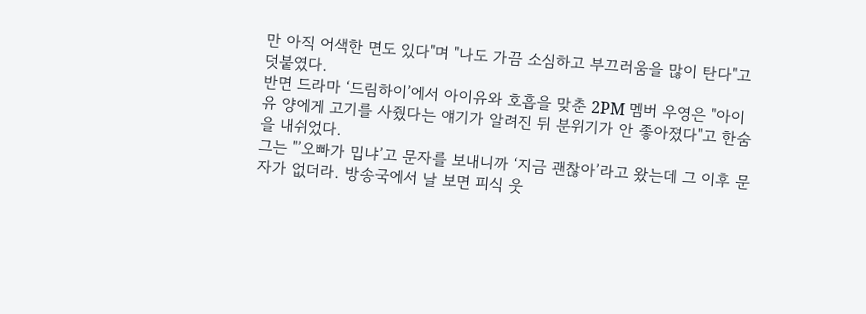만 아직 어색한 면도 있다"며 "나도 가끔 소심하고 부끄러움을 많이 탄다"고 덧붙였다.
반면 드라마 ‘드림하이’에서 아이유와 호흡을 맞춘 2PM 멤버 우영은 "아이유 양에게 고기를 사줬다는 얘기가 알려진 뒤 분위기가 안 좋아졌다"고 한숨을 내쉬었다.
그는 "’오빠가 밉냐’고 문자를 보내니까 ‘지금 괜찮아’라고 왔는데 그 이후 문자가 없더라. 방송국에서 날 보면 피식 웃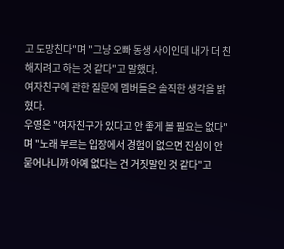고 도망친다"며 "그냥 오빠 동생 사이인데 내가 더 친해지려고 하는 것 같다"고 말했다.
여자친구에 관한 질문에 멤버들은 솔직한 생각을 밝혔다.
우영은 "여자친구가 있다고 안 좋게 볼 필요는 없다"며 "노래 부르는 입장에서 경험이 없으면 진심이 안 묻어나니까 아예 없다는 건 거짓말인 것 같다"고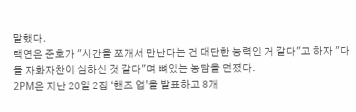말했다.
택연은 준호가 "시간을 쪼개서 만난다는 건 대단한 능력인 거 같다"고 하자 "다들 자화자찬이 심하신 것 같다"며 뼈있는 농담을 던졌다.
2PM은 지난 20일 2집 ‘핸즈 업’을 발표하고 8개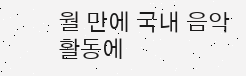월 만에 국내 음악 활동에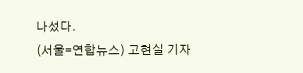나섰다.
(서울=연합뉴스) 고현실 기자